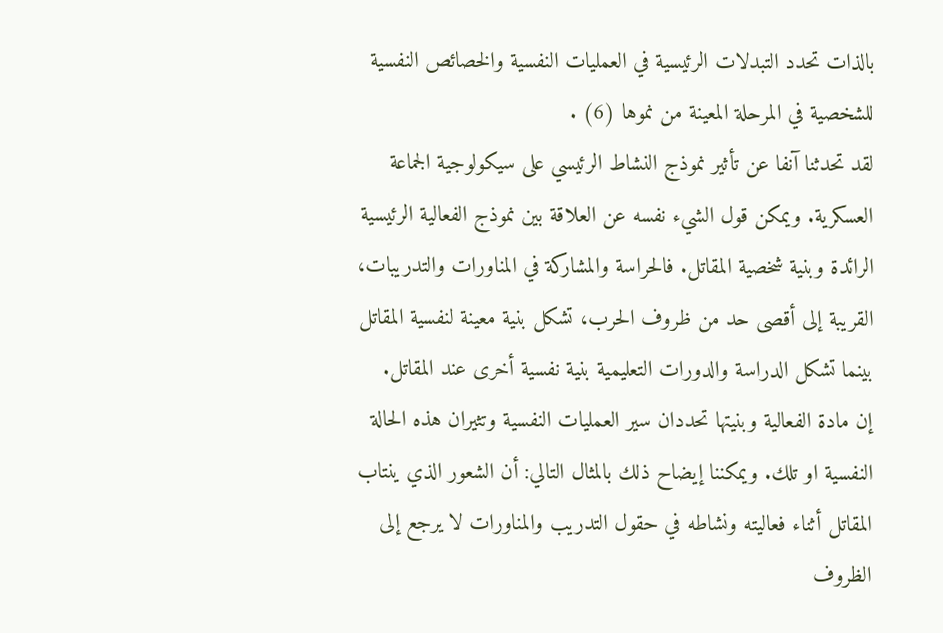بالذات تحدد التبدلات الرئيسية في العمليات النفسية والخصائص النفسية للشخصية في المرحلة المعينة من نموها (6) .
لقد تحدثنا آنفا عن تأثير نموذج النشاط الرئيسي على سيكولوجية الجماعة العسكرية. ويمكن قول الشيء نفسه عن العلاقة بين نموذج الفعالية الرئيسية الرائدة وبنية شخصية المقاتل. فالحراسة والمشاركة في المناورات والتدريبات، القريبة إلى أقصى حد من ظروف الحرب، تشكل بنية معينة لنفسية المقاتل بينما تشكل الدراسة والدورات التعليمية بنية نفسية أخرى عند المقاتل.
إن مادة الفعالية وبنيتها تحددان سير العمليات النفسية وتثيران هذه الحالة النفسية او تلك. ويمكننا إيضاح ذلك بالمثال التالي: أن الشعور الذي ينتاب المقاتل أثناء فعاليته ونشاطه في حقول التدريب والمناورات لا يرجع إلى الظروف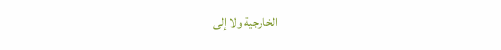الخارجية ولا إلى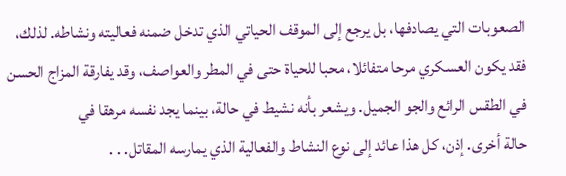الصعوبات التي يصادفها، بل يرجع إلى الموقف الحياتي الذي تدخل ضمنه فعاليته ونشاطه. لذلك، فقد يكون العسكري مرحا متفائلا، محبا للحياة حتى في المطر والعواصف، وقد يفارقة المزاج الحسن في الطقس الرائع والجو الجميل. ويشعر بأنه نشيط في حالة، بينما يجد نفسه مرهقا في
حالة أخرى. إذن، كل هذا عائد إلى نوع النشاط والفعالية الذي يمارسه المقاتل. . .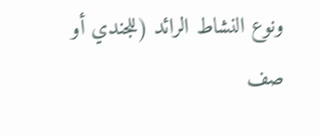ونوع النشاط الرائد (للجندي أو صف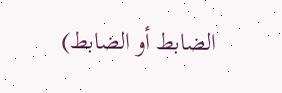الضابط أو الضابط)